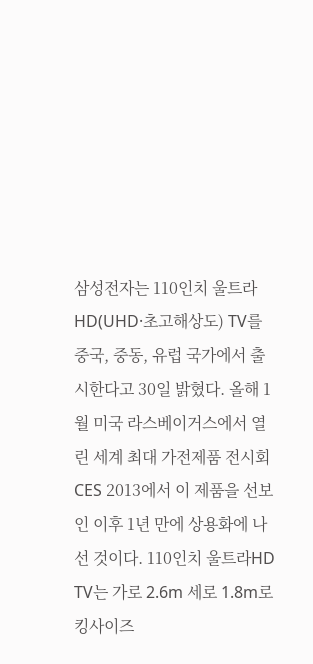삼성전자는 110인치 울트라HD(UHD·초고해상도) TV를 중국, 중동, 유럽 국가에서 출시한다고 30일 밝혔다. 올해 1월 미국 라스베이거스에서 열린 세계 최대 가전제품 전시회 CES 2013에서 이 제품을 선보인 이후 1년 만에 상용화에 나선 것이다. 110인치 울트라HD TV는 가로 2.6m 세로 1.8m로 킹사이즈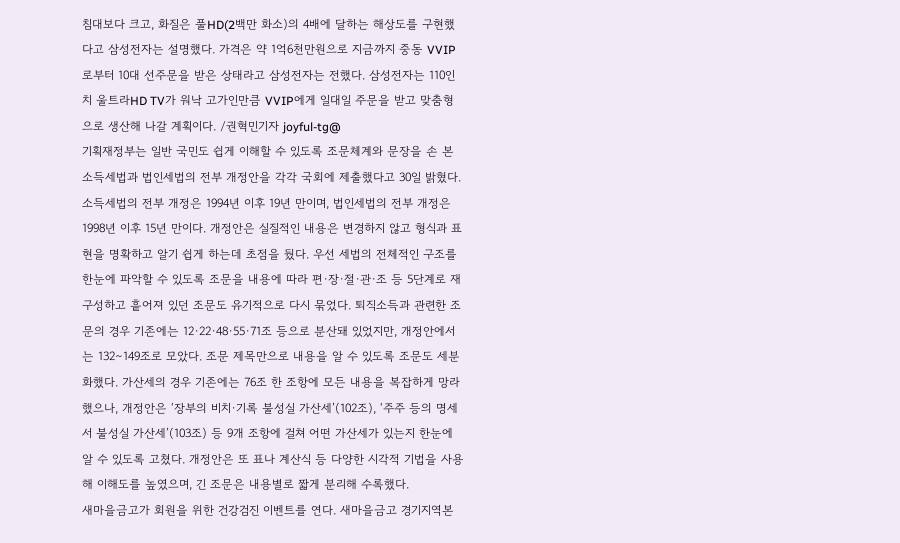침대보다 크고, 화질은 풀HD(2백만 화소)의 4배에 달하는 해상도를 구현했다고 삼성전자는 설명했다. 가격은 약 1억6천만원으로 지금까지 중동 VVIP로부터 10대 선주문을 받은 상태라고 삼성전자는 전했다. 삼성전자는 110인치 울트라HD TV가 워낙 고가인만큼 VVIP에게 일대일 주문을 받고 맞춤형으로 생산해 나갈 계획이다. /권혁민기자 joyful-tg@
기획재정부는 일반 국민도 쉽게 이해할 수 있도록 조문체계와 문장을 손 본 소득세법과 법인세법의 전부 개정안을 각각 국회에 제출했다고 30일 밝혔다. 소득세법의 전부 개정은 1994년 이후 19년 만이며, 법인세법의 전부 개정은 1998년 이후 15년 만이다. 개정안은 실질적인 내용은 변경하지 않고 형식과 표현을 명확하고 알기 쉽게 하는데 초점을 뒀다. 우선 세법의 전체적인 구조를 한눈에 파악할 수 있도록 조문을 내용에 따라 편·장·절·관·조 등 5단계로 재구성하고 흩어져 있던 조문도 유기적으로 다시 묶었다. 퇴직소득과 관련한 조문의 경우 기존에는 12·22·48·55·71조 등으로 분산돼 있었지만, 개정안에서는 132∼149조로 모았다. 조문 제목만으로 내용을 알 수 있도록 조문도 세분화했다. 가산세의 경우 기존에는 76조 한 조항에 모든 내용을 복잡하게 망라했으나, 개정안은 ‘장부의 비치·기록 불성실 가산세’(102조), ‘주주 등의 명세서 불성실 가산세’(103조) 등 9개 조항에 걸쳐 어떤 가산세가 있는지 한눈에 알 수 있도록 고쳤다. 개정안은 또 표나 계산식 등 다양한 시각적 기법을 사용해 이해도를 높였으며, 긴 조문은 내용별로 짧게 분리해 수록했다.
새마을금고가 회원을 위한 건강검진 이벤트를 연다. 새마을금고 경기지역본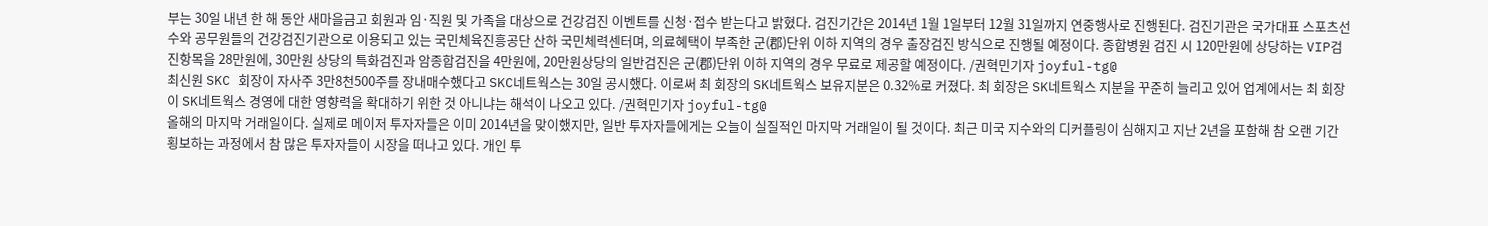부는 30일 내년 한 해 동안 새마을금고 회원과 임·직원 및 가족을 대상으로 건강검진 이벤트를 신청·접수 받는다고 밝혔다. 검진기간은 2014년 1월 1일부터 12월 31일까지 연중행사로 진행된다. 검진기관은 국가대표 스포츠선수와 공무원들의 건강검진기관으로 이용되고 있는 국민체육진흥공단 산하 국민체력센터며, 의료혜택이 부족한 군(郡)단위 이하 지역의 경우 출장검진 방식으로 진행될 예정이다. 종합병원 검진 시 120만원에 상당하는 VIP검진항목을 28만원에, 30만원 상당의 특화검진과 암종합검진을 4만원에, 20만원상당의 일반검진은 군(郡)단위 이하 지역의 경우 무료로 제공할 예정이다. /권혁민기자 joyful-tg@
최신원 SKC 회장이 자사주 3만8천500주를 장내매수했다고 SKC네트웍스는 30일 공시했다. 이로써 최 회장의 SK네트웍스 보유지분은 0.32%로 커졌다. 최 회장은 SK네트웍스 지분을 꾸준히 늘리고 있어 업계에서는 최 회장이 SK네트웍스 경영에 대한 영향력을 확대하기 위한 것 아니냐는 해석이 나오고 있다. /권혁민기자 joyful-tg@
올해의 마지막 거래일이다. 실제로 메이저 투자자들은 이미 2014년을 맞이했지만, 일반 투자자들에게는 오늘이 실질적인 마지막 거래일이 될 것이다. 최근 미국 지수와의 디커플링이 심해지고 지난 2년을 포함해 참 오랜 기간 횡보하는 과정에서 참 많은 투자자들이 시장을 떠나고 있다. 개인 투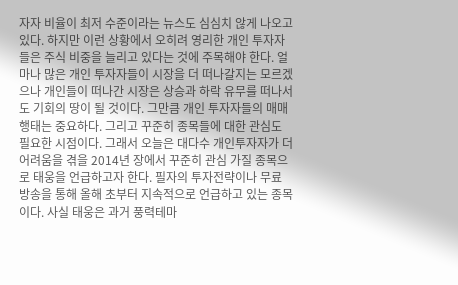자자 비율이 최저 수준이라는 뉴스도 심심치 않게 나오고 있다. 하지만 이런 상황에서 오히려 영리한 개인 투자자들은 주식 비중을 늘리고 있다는 것에 주목해야 한다. 얼마나 많은 개인 투자자들이 시장을 더 떠나갈지는 모르겠으나 개인들이 떠나간 시장은 상승과 하락 유무를 떠나서도 기회의 땅이 될 것이다. 그만큼 개인 투자자들의 매매 행태는 중요하다. 그리고 꾸준히 종목들에 대한 관심도 필요한 시점이다. 그래서 오늘은 대다수 개인투자자가 더 어려움을 겪을 2014년 장에서 꾸준히 관심 가질 종목으로 태웅을 언급하고자 한다. 필자의 투자전략이나 무료 방송을 통해 올해 초부터 지속적으로 언급하고 있는 종목이다. 사실 태웅은 과거 풍력테마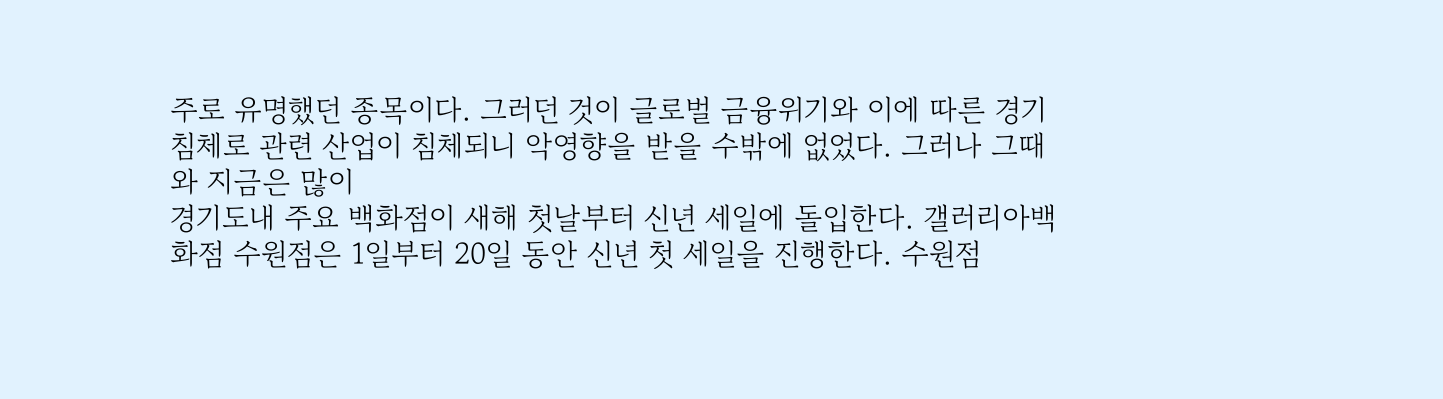주로 유명했던 종목이다. 그러던 것이 글로벌 금융위기와 이에 따른 경기침체로 관련 산업이 침체되니 악영향을 받을 수밖에 없었다. 그러나 그때와 지금은 많이
경기도내 주요 백화점이 새해 첫날부터 신년 세일에 돌입한다. 갤러리아백화점 수원점은 1일부터 20일 동안 신년 첫 세일을 진행한다. 수원점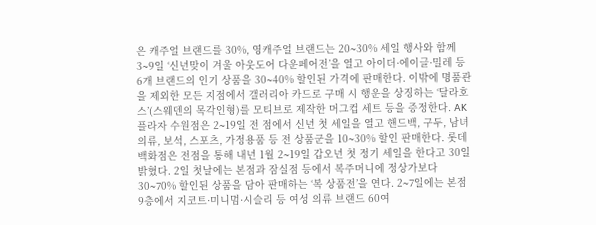은 캐주얼 브랜드를 30%, 영캐주얼 브랜드는 20∼30% 세일 행사와 함께 3∼9일 ‘신년맞이 겨울 아웃도어 다운페어전’을 열고 아이더·에이글·밀레 등 6개 브랜드의 인기 상품을 30∼40% 할인된 가격에 판매한다. 이밖에 명품관을 제외한 모든 지점에서 갤러리아 카드로 구매 시 행운을 상징하는 ‘달라호스’(스웨덴의 목각인형)를 모티브로 제작한 머그컵 세트 등을 증정한다. AK플라자 수원점은 2∼19일 전 점에서 신년 첫 세일을 열고 핸드백, 구두, 남녀 의류, 보석, 스포츠, 가정용품 등 전 상품군을 10∼30% 할인 판매한다. 롯데백화점은 전점을 통해 내년 1월 2∼19일 갑오년 첫 정기 세일을 한다고 30일 밝혔다. 2일 첫날에는 본점과 잠실점 등에서 복주머니에 정상가보다 30∼70% 할인된 상품을 담아 판매하는 ‘복 상품전’을 연다. 2∼7일에는 본점 9층에서 지코트·미니멈·시슬리 등 여성 의류 브랜드 60여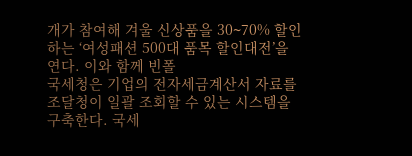개가 참여해 겨울 신상품을 30∼70% 할인하는 ‘여성패션 500대 품목 할인대전’을 연다. 이와 함께 빈폴
국세청은 기업의 전자세금계산서 자료를 조달청이 일괄 조회할 수 있는 시스템을 구축한다. 국세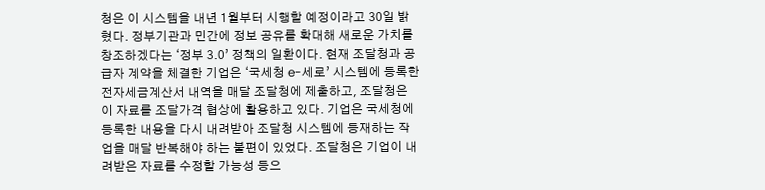청은 이 시스템을 내년 1월부터 시행할 예정이라고 30일 밝혔다. 정부기관과 민간에 정보 공유를 확대해 새로운 가치를 창조하겠다는 ‘정부 3.0’ 정책의 일환이다. 현재 조달청과 공급자 계약을 체결한 기업은 ‘국세청 e-세로’ 시스템에 등록한 전자세금계산서 내역을 매달 조달청에 제출하고, 조달청은 이 자료를 조달가격 협상에 활용하고 있다. 기업은 국세청에 등록한 내용을 다시 내려받아 조달청 시스템에 등재하는 작업을 매달 반복해야 하는 불편이 있었다. 조달청은 기업이 내려받은 자료를 수정할 가능성 등으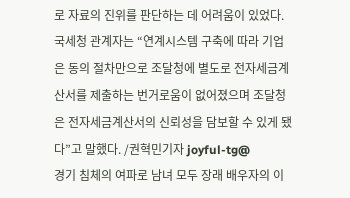로 자료의 진위를 판단하는 데 어려움이 있었다. 국세청 관계자는 “연계시스템 구축에 따라 기업은 동의 절차만으로 조달청에 별도로 전자세금계산서를 제출하는 번거로움이 없어졌으며 조달청은 전자세금계산서의 신뢰성을 담보할 수 있게 됐다”고 말했다. /권혁민기자 joyful-tg@
경기 침체의 여파로 남녀 모두 장래 배우자의 이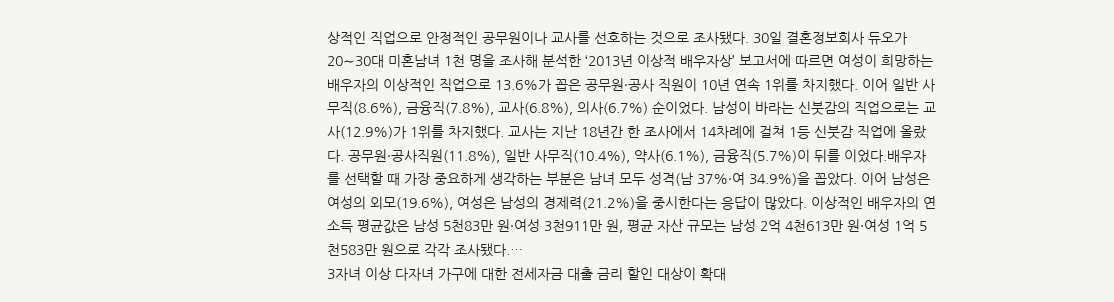상적인 직업으로 안정적인 공무원이나 교사를 선호하는 것으로 조사됐다. 30일 결혼정보회사 듀오가 20∼30대 미혼남녀 1천 명을 조사해 분석한 ‘2013년 이상적 배우자상’ 보고서에 따르면 여성이 희망하는 배우자의 이상적인 직업으로 13.6%가 꼽은 공무원·공사 직원이 10년 연속 1위를 차지했다. 이어 일반 사무직(8.6%), 금융직(7.8%), 교사(6.8%), 의사(6.7%) 순이었다. 남성이 바라는 신붓감의 직업으로는 교사(12.9%)가 1위를 차지했다. 교사는 지난 18년간 한 조사에서 14차례에 걸쳐 1등 신붓감 직업에 올랐다. 공무원·공사직원(11.8%), 일반 사무직(10.4%), 약사(6.1%), 금융직(5.7%)이 뒤를 이었다.배우자를 선택할 때 가장 중요하게 생각하는 부분은 남녀 모두 성격(남 37%·여 34.9%)을 꼽았다. 이어 남성은 여성의 외모(19.6%), 여성은 남성의 경제력(21.2%)을 중시한다는 응답이 많았다. 이상적인 배우자의 연소득 평균값은 남성 5천83만 원·여성 3천911만 원, 평균 자산 규모는 남성 2억 4천613만 원·여성 1억 5천583만 원으로 각각 조사됐다.…
3자녀 이상 다자녀 가구에 대한 전세자금 대출 금리 할인 대상이 확대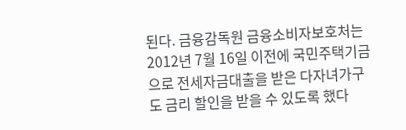된다. 금융감독원 금융소비자보호처는 2012년 7월 16일 이전에 국민주택기금으로 전세자금대출을 받은 다자녀가구도 금리 할인을 받을 수 있도록 했다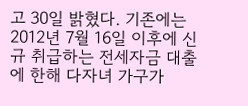고 30일 밝혔다. 기존에는 2012년 7월 16일 이후에 신규 취급하는 전세자금 대출에 한해 다자녀 가구가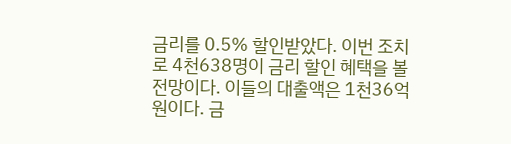금리를 0.5% 할인받았다. 이번 조치로 4천638명이 금리 할인 혜택을 볼 전망이다. 이들의 대출액은 1천36억원이다. 금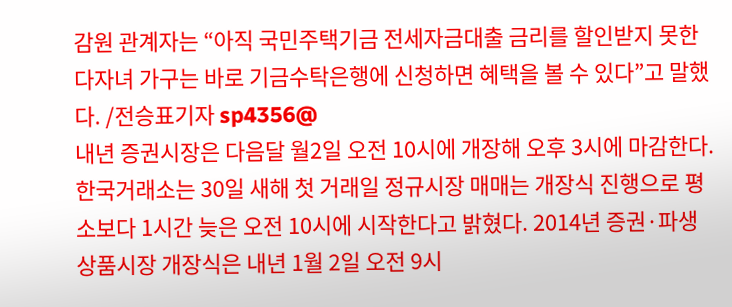감원 관계자는 “아직 국민주택기금 전세자금대출 금리를 할인받지 못한 다자녀 가구는 바로 기금수탁은행에 신청하면 혜택을 볼 수 있다”고 말했다. /전승표기자 sp4356@
내년 증권시장은 다음달 월2일 오전 10시에 개장해 오후 3시에 마감한다. 한국거래소는 30일 새해 첫 거래일 정규시장 매매는 개장식 진행으로 평소보다 1시간 늦은 오전 10시에 시작한다고 밝혔다. 2014년 증권·파생상품시장 개장식은 내년 1월 2일 오전 9시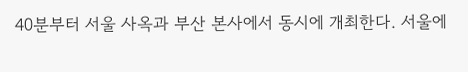40분부터 서울 사옥과 부산 본사에서 동시에 개최한다. 서울에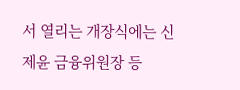서 열리는 개장식에는 신제윤 금융위원장 등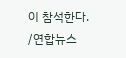이 참석한다. /연합뉴스